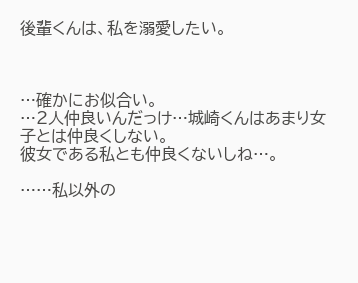後輩くんは、私を溺愛したい。



…確かにお似合い。
…2人仲良いんだっけ…城崎くんはあまり女子とは仲良くしない。
彼女である私とも仲良くないしね…。

……私以外の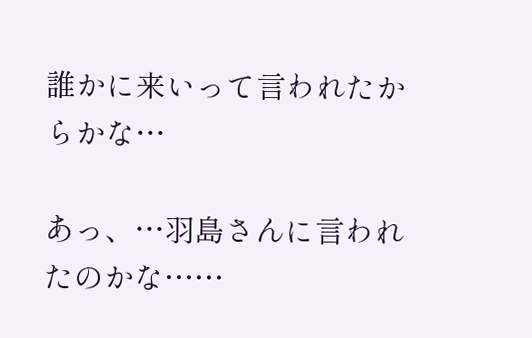誰かに来いって言われたからかな…

あっ、…羽島さんに言われたのかな……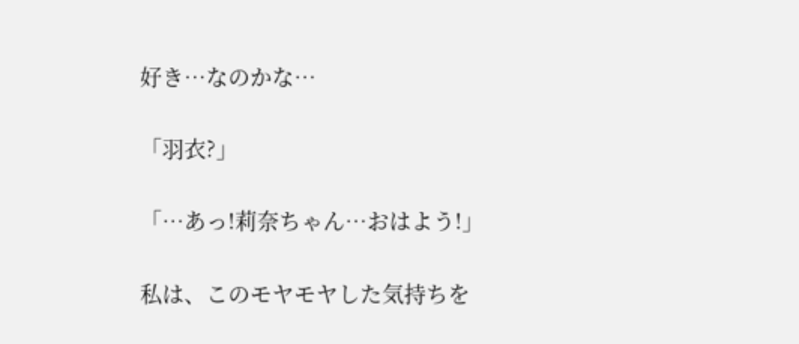好き…なのかな…

「羽衣?」

「…あっ!莉奈ちゃん…おはよう!」

私は、このモヤモヤした気持ちを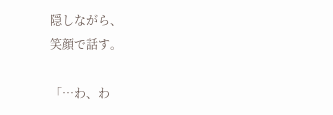隠しながら、
笑顔で話す。

「…わ、わ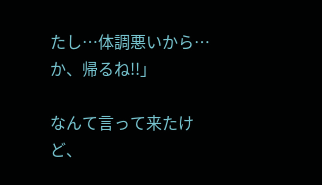たし…体調悪いから…か、帰るね!!」

なんて言って来たけど、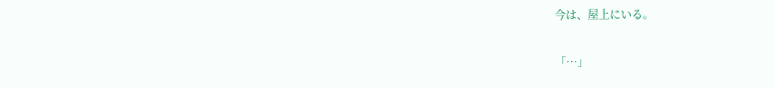今は、屋上にいる。

「…」